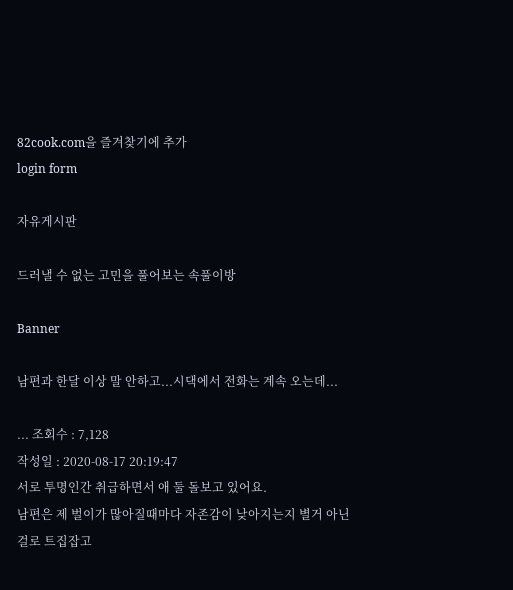82cook.com을 즐겨찾기에 추가
login form

자유게시판

드러낼 수 없는 고민을 풀어보는 속풀이방

Banner

남편과 한달 이상 말 안하고...시댁에서 전화는 계속 오는데...

... 조회수 : 7,128
작성일 : 2020-08-17 20:19:47
서로 투명인간 취급하면서 애 둘 돌보고 있어요.
남편은 제 벌이가 많아질때마다 자존감이 낮아지는지 별거 아닌걸로 트집잡고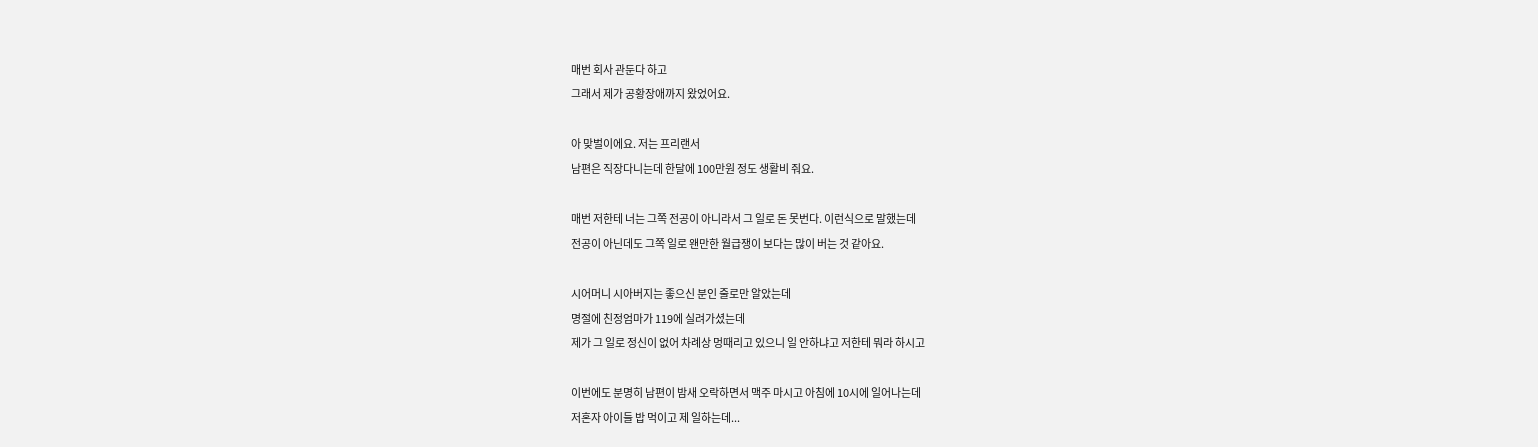매번 회사 관둔다 하고
그래서 제가 공황장애까지 왔었어요.

아 맞벌이에요. 저는 프리랜서
남편은 직장다니는데 한달에 100만원 정도 생활비 줘요.

매번 저한테 너는 그쪽 전공이 아니라서 그 일로 돈 못번다. 이런식으로 말했는데
전공이 아닌데도 그쪽 일로 왠만한 월급쟁이 보다는 많이 버는 것 같아요.

시어머니 시아버지는 좋으신 분인 줄로만 알았는데
명절에 친정엄마가 119에 실려가셨는데
제가 그 일로 정신이 없어 차례상 멍때리고 있으니 일 안하냐고 저한테 뭐라 하시고

이번에도 분명히 남편이 밤새 오락하면서 맥주 마시고 아침에 10시에 일어나는데
저혼자 아이들 밥 먹이고 제 일하는데...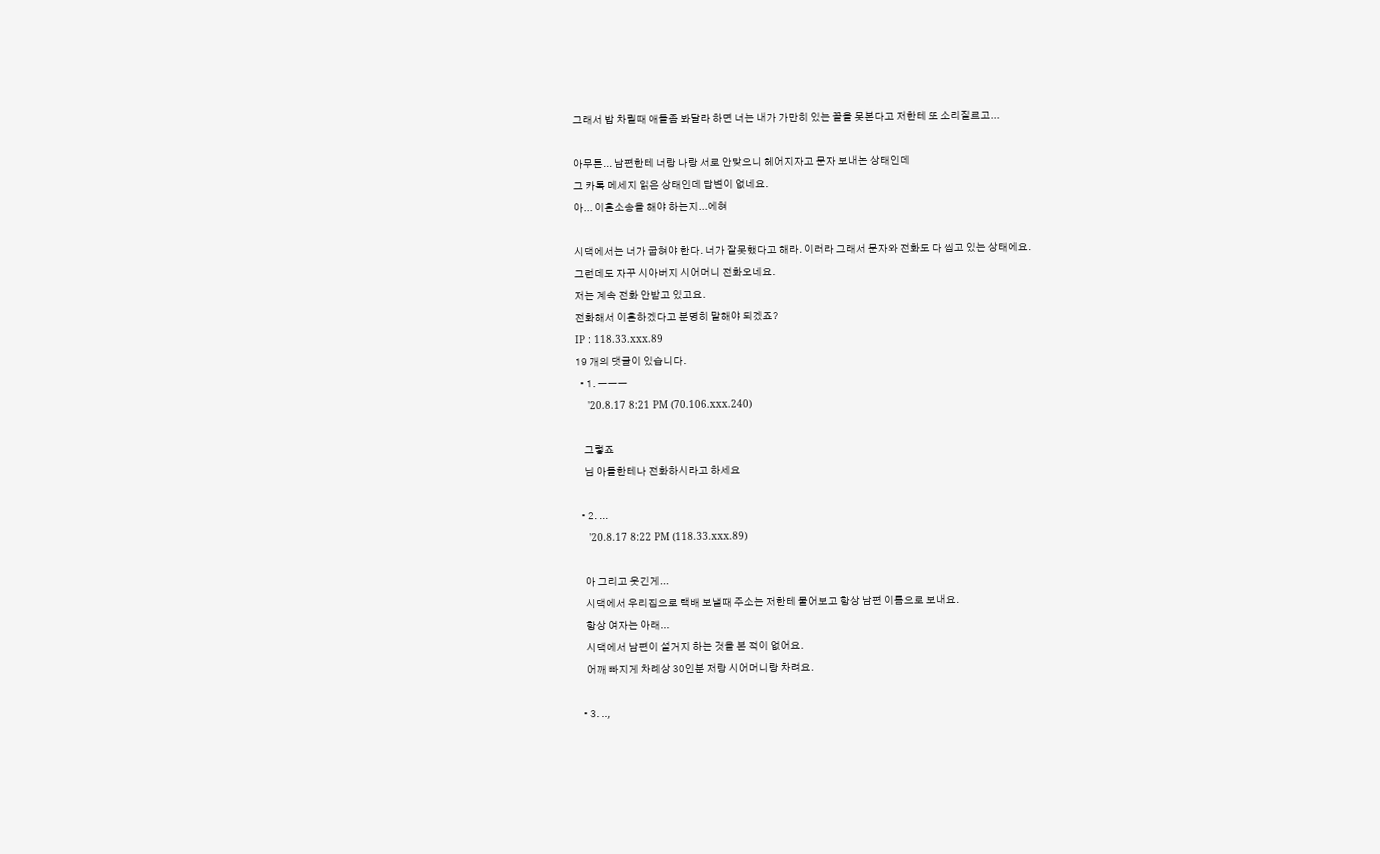그래서 밥 차릴때 애들좀 봐달라 하면 너는 내가 가만히 있는 꼴을 못본다고 저한테 또 소리질르고...

아무튼... 남편한테 너랑 나랑 서로 안맞으니 헤어지자고 문자 보내논 상태인데
그 카톡 메세지 읽은 상태인데 답변이 없네요.
아... 이혼소송을 해야 하는지...에혀

시댁에서는 너가 굽혀야 한다. 너가 잘못했다고 해라. 이러라 그래서 문자와 전화도 다 씹고 있는 상태에요.
그런데도 자꾸 시아버지 시어머니 전화오네요.
저는 계속 전화 안받고 있고요.
전화해서 이혼하겠다고 분명히 말해야 되겠죠?
IP : 118.33.xxx.89
19 개의 댓글이 있습니다.
  • 1. ㅡㅡㅡ
    '20.8.17 8:21 PM (70.106.xxx.240)

    그렇죠
    님 아들한테나 전화하시라고 하세요

  • 2. ...
    '20.8.17 8:22 PM (118.33.xxx.89)

    아 그리고 웃긴게...
    시댁에서 우리집으로 택배 보낼때 주소는 저한테 물어보고 항상 남편 이름으로 보내요.
    항상 여자는 아래...
    시댁에서 남편이 설거지 하는 것을 본 적이 없어요.
    어깨 빠지게 차례상 30인분 저랑 시어머니랑 차려요.

  • 3. ..,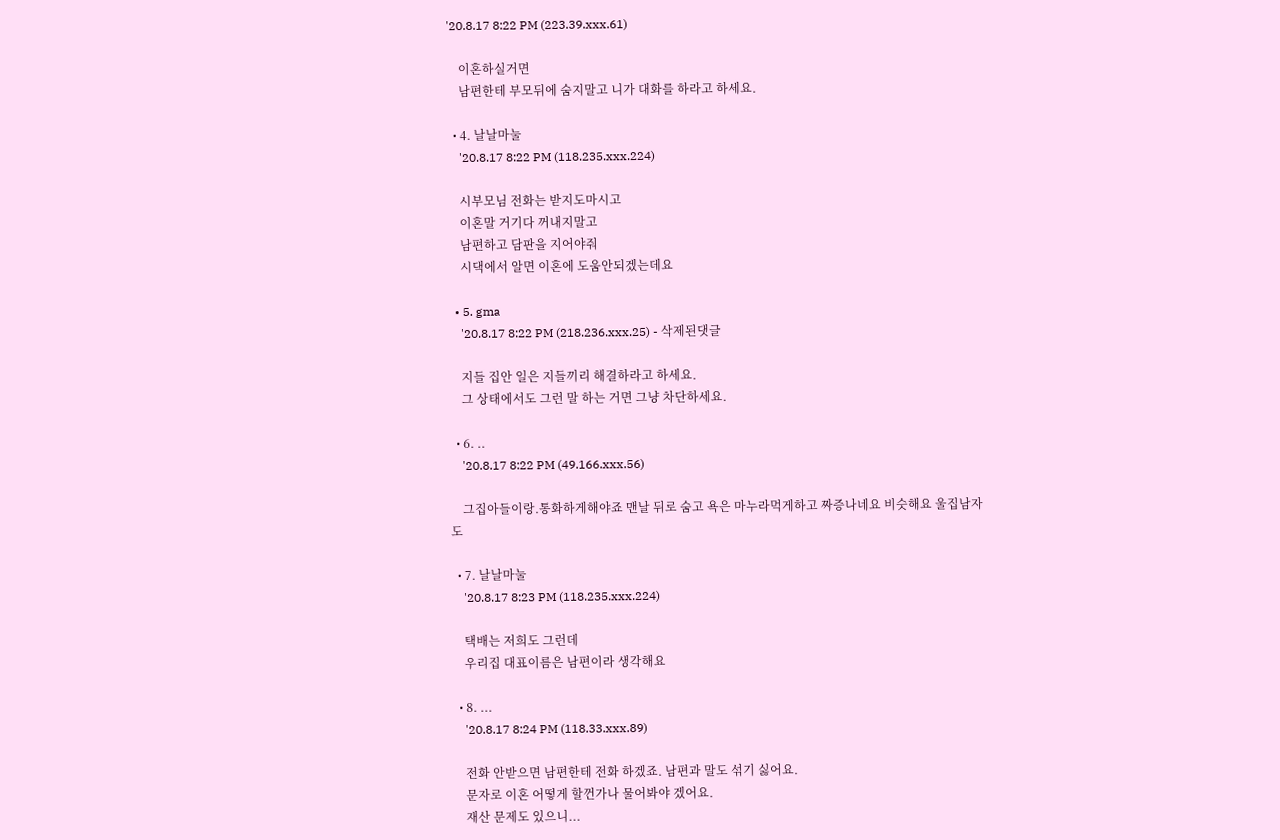'20.8.17 8:22 PM (223.39.xxx.61)

    이혼하실거면
    남편한테 부모뒤에 숨지말고 니가 대화를 하라고 하세요.

  • 4. 날날마눌
    '20.8.17 8:22 PM (118.235.xxx.224)

    시부모님 전화는 받지도마시고
    이혼말 거기다 꺼내지말고
    남편하고 담판을 지어야줘
    시댁에서 알면 이혼에 도움안되겠는데요

  • 5. gma
    '20.8.17 8:22 PM (218.236.xxx.25) - 삭제된댓글

    지들 집안 일은 지들끼리 해결하라고 하세요.
    그 상태에서도 그런 말 하는 거면 그냥 차단하세요.

  • 6. ..
    '20.8.17 8:22 PM (49.166.xxx.56)

    그집아들이랑.통화하게해야죠 맨날 뒤로 숨고 욕은 마누라먹게하고 짜증나네요 비슷해요 울집남자도

  • 7. 날날마눌
    '20.8.17 8:23 PM (118.235.xxx.224)

    택배는 저희도 그런데
    우리집 대표이름은 남편이라 생각해요

  • 8. ...
    '20.8.17 8:24 PM (118.33.xxx.89)

    전화 안받으면 남편한테 전화 하겠죠. 남편과 말도 섞기 싫어요.
    문자로 이혼 어떻게 할껀가나 물어봐야 겠어요.
    재산 문제도 있으니...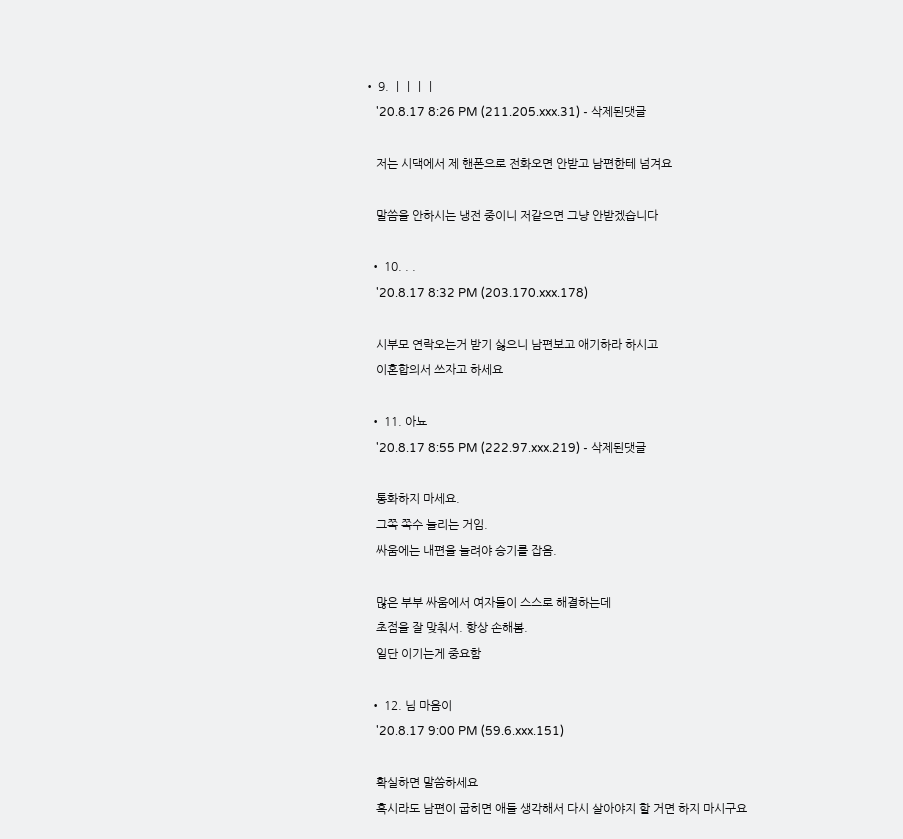• 9. ㅣㅣㅣㅣ
    '20.8.17 8:26 PM (211.205.xxx.31) - 삭제된댓글

    저는 시댁에서 제 핸폰으로 전화오면 안받고 남편한테 넘겨요

    말씀을 안하시는 냉전 중이니 저같으면 그냥 안받겠습니다

  • 10. . .
    '20.8.17 8:32 PM (203.170.xxx.178)

    시부모 연락오는거 받기 싫으니 남편보고 애기하라 하시고
    이혼합의서 쓰자고 하세요

  • 11. 아뇨
    '20.8.17 8:55 PM (222.97.xxx.219) - 삭제된댓글

    통화하지 마세요.
    그쪽 쪽수 늘리는 거임.
    싸움에는 내편을 늘려야 승기를 잡음.

    많은 부부 싸움에서 여자들이 스스로 해결하는데
    초점을 잘 맞춰서. 항상 손해봄.
    일단 이기는게 중요함

  • 12. 님 마음이
    '20.8.17 9:00 PM (59.6.xxx.151)

    확실하면 말씀하세요
    혹시라도 남편이 굽히면 애들 생각해서 다시 살아야지 할 거면 하지 마시구요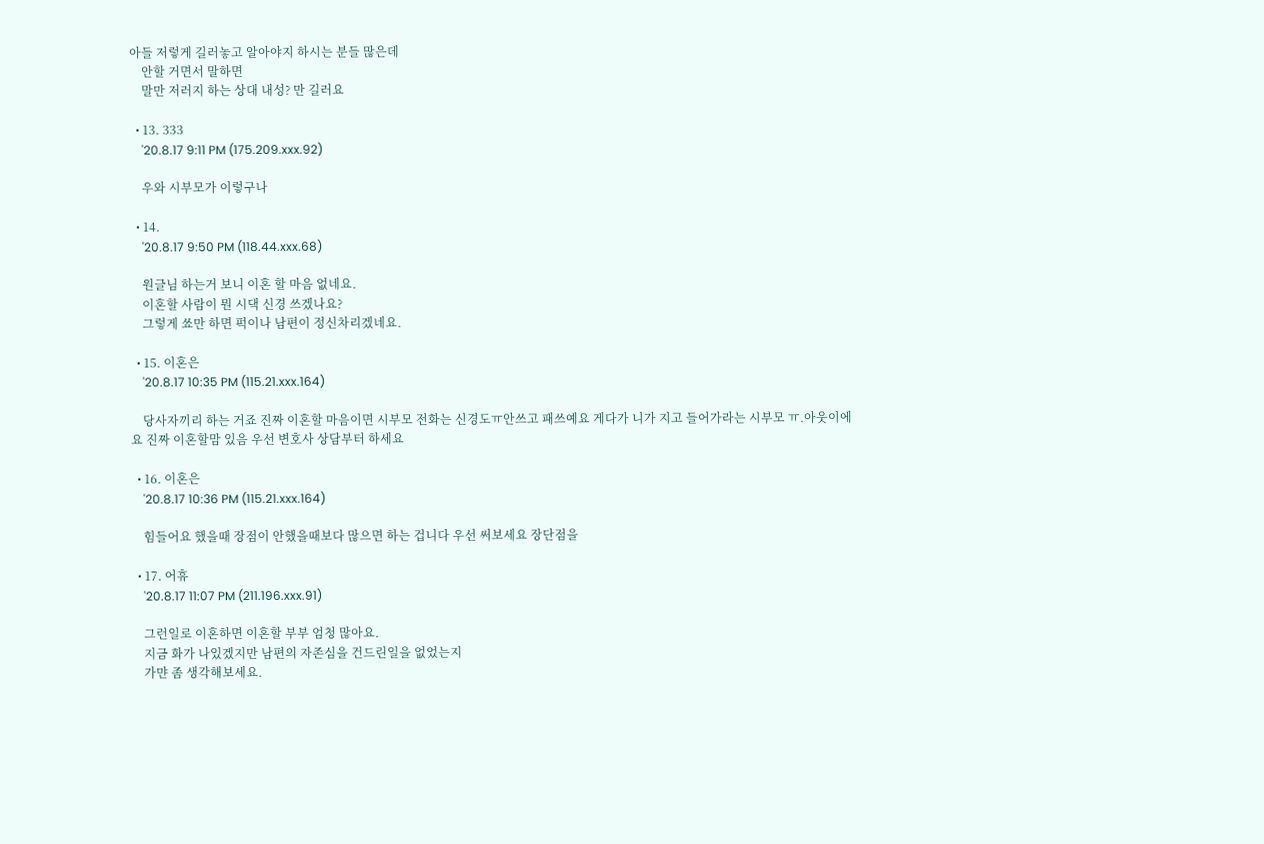아들 저렇게 길러놓고 알아야지 하시는 분들 많은데
    안할 거면서 말하면
    말만 저러지 하는 상대 내성? 만 길러요

  • 13. 333
    '20.8.17 9:11 PM (175.209.xxx.92)

    우와 시부모가 이렇구나

  • 14.
    '20.8.17 9:50 PM (118.44.xxx.68)

    원글님 하는거 보니 이혼 할 마음 없네요.
    이혼할 사람이 뭔 시댁 신경 쓰겠나요?
    그렇게 쑈만 하면 퍽이나 남편이 정신차리겠네요.

  • 15. 이혼은
    '20.8.17 10:35 PM (115.21.xxx.164)

    당사자끼리 하는 거죠 진짜 이혼할 마음이면 시부모 전화는 신경도ㅠ안쓰고 패쓰예요 게다가 니가 지고 들어가라는 시부모 ㅠ.아웃이에요 진짜 이혼할맘 있음 우선 변호사 상담부터 하세요

  • 16. 이혼은
    '20.8.17 10:36 PM (115.21.xxx.164)

    힘들어요 했을때 장점이 안했을때보다 많으면 하는 겁니다 우선 써보세요 장단점을

  • 17. 어휴
    '20.8.17 11:07 PM (211.196.xxx.91)

    그런일로 이혼하면 이혼할 부부 엄청 많아요.
    지금 화가 나있겠지만 남편의 자존심을 건드린일을 없었는지
    가먄 좀 생각해보세요.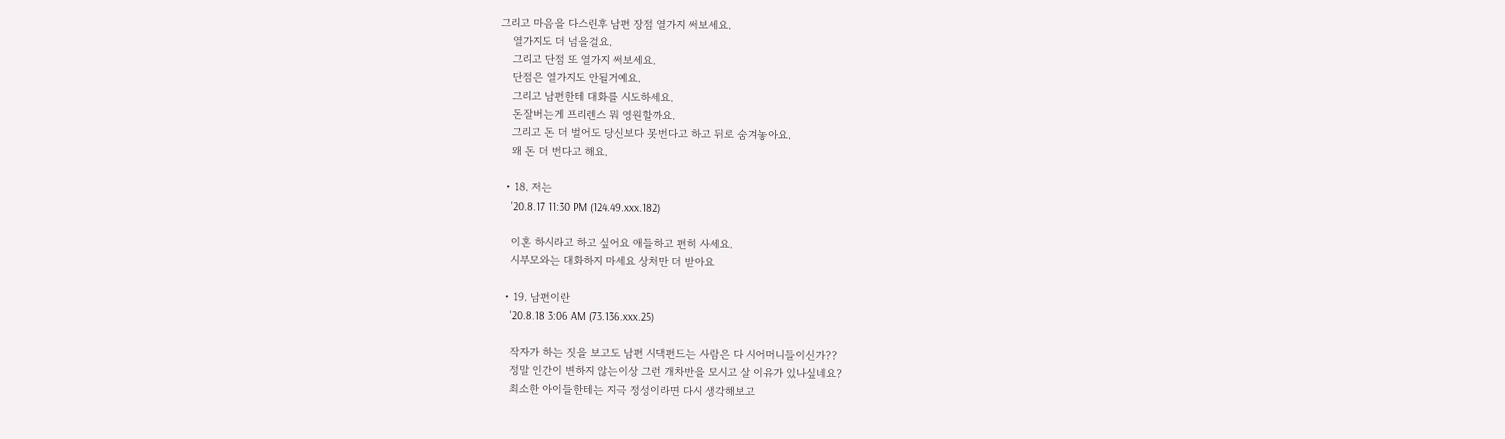그리고 마음을 다스린후 남편 장점 열가지 써보세요.
    열가지도 더 넘을걸요.
    그리고 단점 또 열가지 써보세요.
    단점은 열가지도 안될거예요.
    그리고 남편한테 대화를 시도하세요.
    돈잘버는게 프리렌스 뭐 영원할까요.
    그리고 돈 더 벌어도 당신보다 못번다고 하고 뒤로 숨겨놓아요.
    왜 돈 더 번다고 해요.

  • 18. 저는
    '20.8.17 11:30 PM (124.49.xxx.182)

    이혼 하시라고 하고 싶어요 애들하고 편히 사세요.
    시부모와는 대화하지 마세요 상처만 더 받아요

  • 19. 남편이란
    '20.8.18 3:06 AM (73.136.xxx.25)

    작자가 하는 짓을 보고도 남편 시댁편드는 사람은 다 시어머니들이신가??
    정말 인간이 변하지 않는이상 그런 개차반을 모시고 살 이유가 있나싶네요?
    최소한 아이들한테는 지극 정성이라면 다시 생각해보고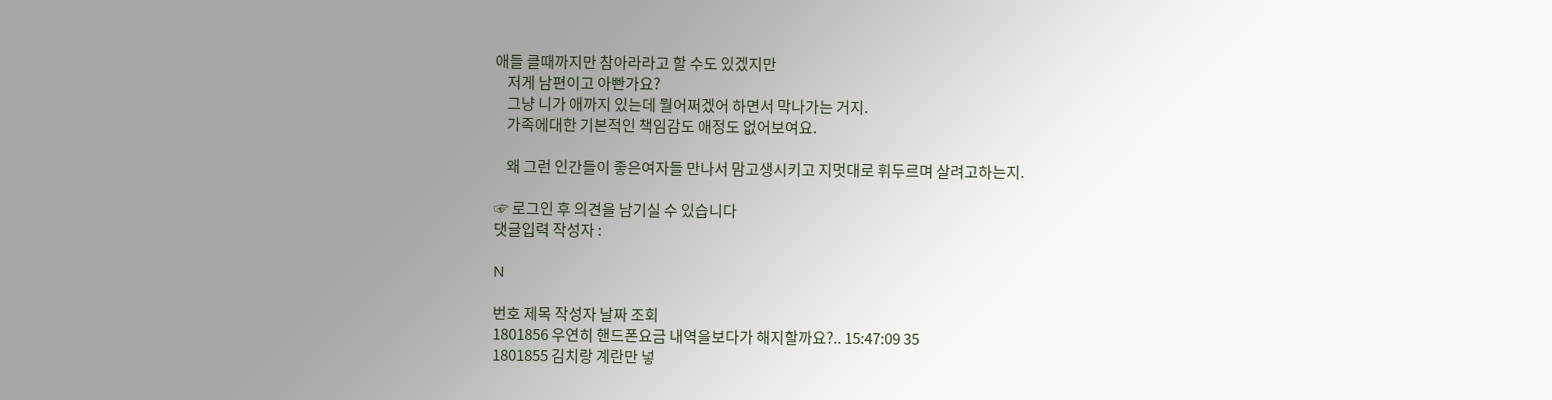애들 클때까지만 참아라라고 할 수도 있겠지만
    저게 남편이고 아빤가요?
    그냥 니가 애까지 있는데 뭘어쩌겠어 하면서 막나가는 거지.
    가족에대한 기본적인 책임감도 애정도 없어보여요.

    왜 그런 인간들이 좋은여자들 만나서 맘고생시키고 지멋대로 휘두르며 살려고하는지.

☞ 로그인 후 의견을 남기실 수 있습니다
댓글입력 작성자 :

N

번호 제목 작성자 날짜 조회
1801856 우연히 핸드폰요금 내역을보다가 해지할까요?.. 15:47:09 35
1801855 김치랑 계란만 넣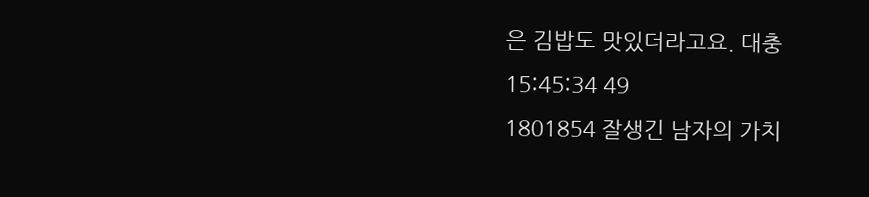은 김밥도 맛있더라고요. 대충 15:45:34 49
1801854 잘생긴 남자의 가치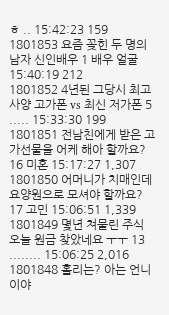ㅎ .. 15:42:23 159
1801853 요즘 꽂힌 두 명의 남자 신인배우 1 배우 얼굴 15:40:19 212
1801852 4년된 그당시 최고사양 고가폰 vs 최신 저가폰 5 ..... 15:33:30 199
1801851 전남친에게 받은 고가선물을 어케 해아 할까요? 16 미혼 15:17:27 1,307
1801850 어머니가 치매인데 요양원으로 모셔야 할까요? 17 고민 15:06:51 1,339
1801849 몇년 쳐물린 주식 오늘 원금 찾았네요 ㅜㅜ 13 ........ 15:06:25 2,016
1801848 홀리는? 아는 언니 이야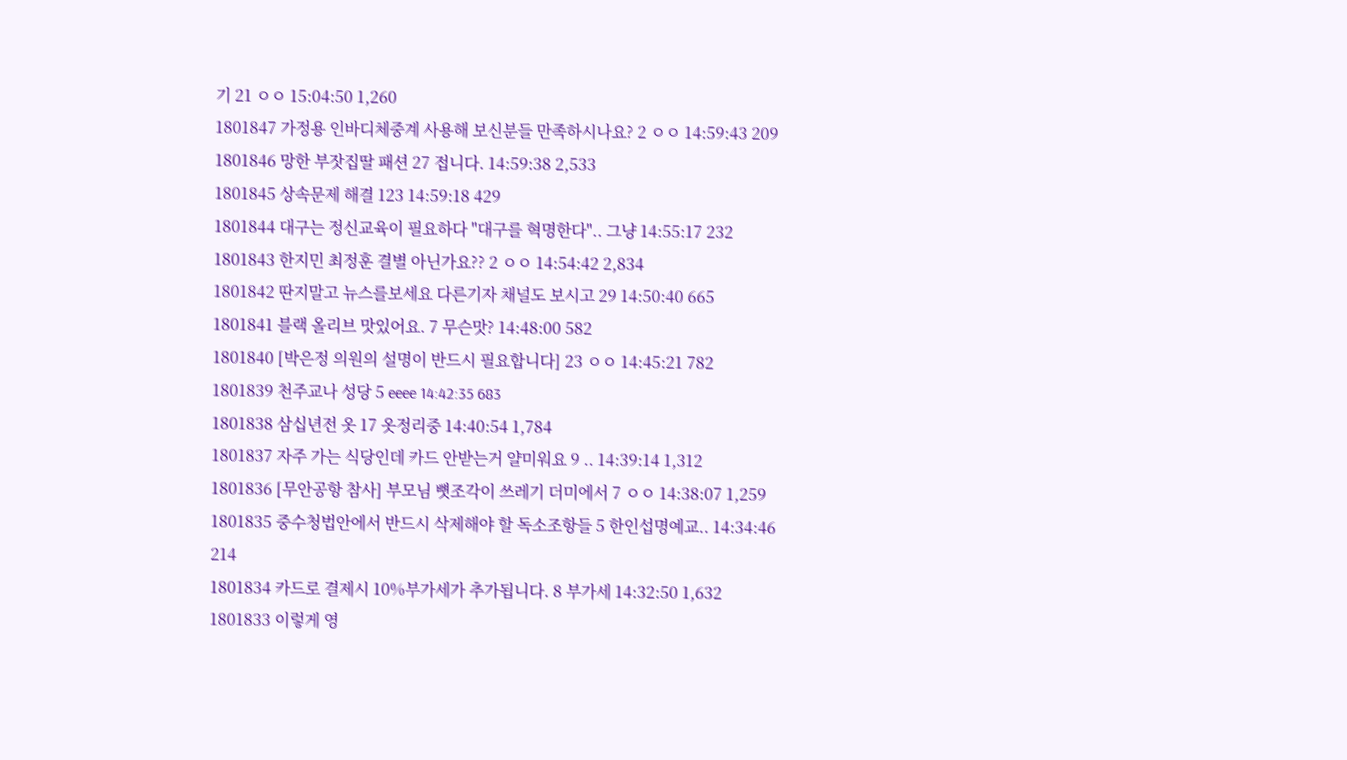기 21 ㅇㅇ 15:04:50 1,260
1801847 가정용 인바디체중계 사용해 보신분들 만족하시나요? 2 ㅇㅇ 14:59:43 209
1801846 망한 부잣집딸 패션 27 접니다. 14:59:38 2,533
1801845 상속문제 해결 123 14:59:18 429
1801844 대구는 정신교육이 필요하다 "대구를 혁명한다".. 그냥 14:55:17 232
1801843 한지민 최정훈 결별 아닌가요?? 2 ㅇㅇ 14:54:42 2,834
1801842 딴지말고 뉴스를보세요 다른기자 채널도 보시고 29 14:50:40 665
1801841 블랙 올리브 맛있어요. 7 무슨맛? 14:48:00 582
1801840 [박은정 의원의 설명이 반드시 필요합니다] 23 ㅇㅇ 14:45:21 782
1801839 천주교나 성당 5 eeee 14:42:35 683
1801838 삼십년전 옷 17 옷정리중 14:40:54 1,784
1801837 자주 가는 식당인데 카드 안받는거 얄미워요 9 .. 14:39:14 1,312
1801836 [무안공항 참사] 부모님 뼛조각이 쓰레기 더미에서 7 ㅇㅇ 14:38:07 1,259
1801835 중수청법안에서 반드시 삭제해야 할 독소조항들 5 한인섭명예교.. 14:34:46 214
1801834 카드로 결제시 10%부가세가 추가됩니다. 8 부가세 14:32:50 1,632
1801833 이렇게 영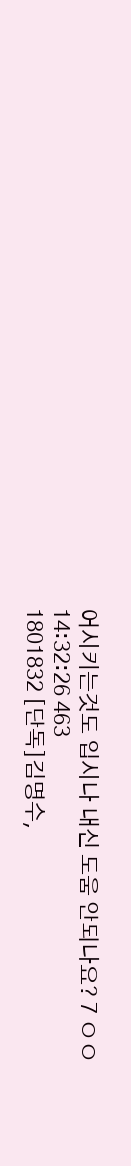어시키는것도 입시나 내신 도움 안되나요? 7 ㅇㅇ 14:32:26 463
1801832 [단독]김명수,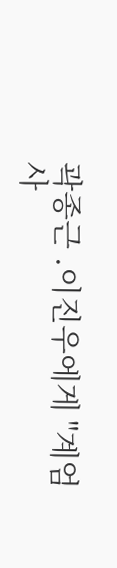곽종근 .이진우에게 "계엄 사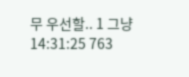무 우선할.. 1 그냥 14:31:25 763